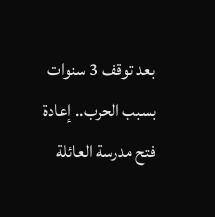بعد توقف 3 سنوات بسبب الحرب.. إعادة فتح مدرسة العائلة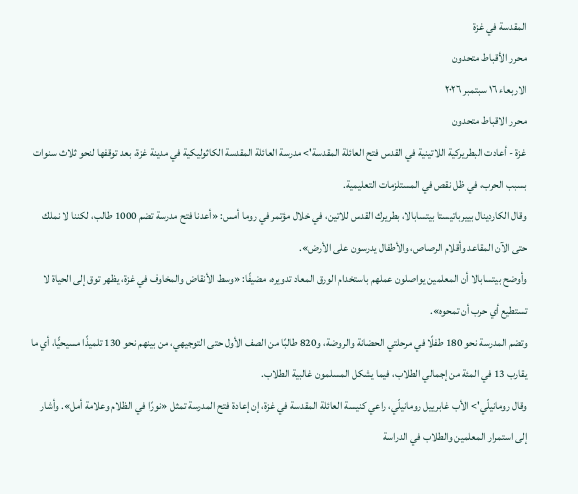المقدسة في غزة
محرر الأقباط متحدون
الاربعاء ١٦ سبتمبر ٢٠٢٦
محرر الاقباط متحدون
غزة - أعادت البطريركية اللاتينية في القدس فتح العائلة المقدسة'> مدرسة العائلة المقدسة الكاثوليكية في مدينة غزة، بعد توقفها لنحو ثلاث سنوات بسبب الحرب، في ظل نقص في المستلزمات التعليمية.
وقال الكاردينال بييرباتيستا بيتسابالا، بطريرك القدس للاتين، في خلال مؤتمر في روما أمس: «أعدنا فتح مدرسة تضم 1000 طالب، لكننا لا نملك حتى الآن المقاعد وأقلام الرصاص، والأطفال يدرسون على الأرض».
وأوضح بيتسابالا أن المعلمين يواصلون عملهم باستخدام الورق المعاد تدويره، مضيفًا: «وسط الأنقاض والمخاوف في غزة، يظهر توق إلى الحياة لا تستطيع أي حرب أن تمحوه».
وتضم المدرسة نحو 180 طفلًا في مرحلتي الحضانة والروضة، و820 طالبًا من الصف الأول حتى التوجيهي، من بينهم نحو 130 تلميذًا مسيحيًّا، أي ما يقارب 13 في المئة من إجمالي الطلاب، فيما يشكل المسلمون غالبية الطلاب.
وقال رومانيلّي'> الأب غابرييل رومانيلّي، راعي كنيسة العائلة المقدسة في غزة، إن إعادة فتح المدرسة تمثل «نورًا في الظلام وعلامة أمل». وأشار إلى استمرار المعلمين والطلاب في الدراسة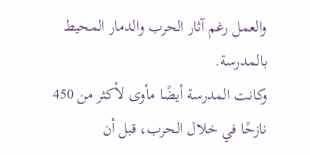والعمل رغم آثار الحرب والدمار المحيط بالمدرسة.
وكانت المدرسة أيضًا مأوى لأكثر من 450 نازحًا في خلال الحرب، قبل أن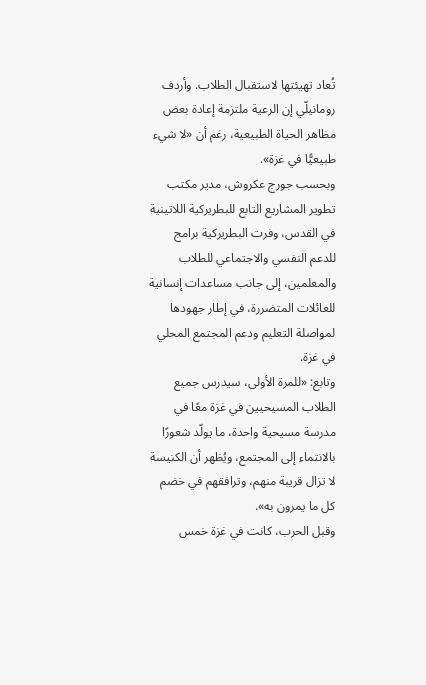تُعاد تهيئتها لاستقبال الطلاب. وأردف رومانيلّي إن الرعية ملتزمة إعادة بعض مظاهر الحياة الطبيعية، رغم أن «لا شيء طبيعيًّا في غزة».
وبحسب جورج عكروش، مدير مكتب تطوير المشاريع التابع للبطريركية اللاتينية في القدس، وفرت البطريركية برامج للدعم النفسي والاجتماعي للطلاب والمعلمين، إلى جانب مساعدات إنسانية للعائلات المتضررة، في إطار جهودها لمواصلة التعليم ودعم المجتمع المحلي في غزة.
وتابع: «للمرة الأولى، سيدرس جميع الطلاب المسيحيين في غزة معًا في مدرسة مسيحية واحدة، ما يولّد شعورًا بالانتماء إلى المجتمع، ويُظهر أن الكنيسة لا تزال قريبة منهم، وترافقهم في خضم كل ما يمرون به».
وقبل الحرب، كانت في غزة خمس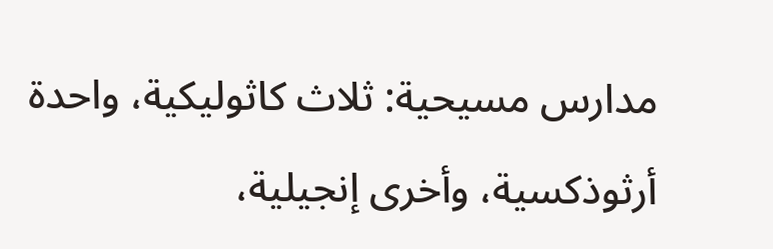مدارس مسيحية: ثلاث كاثوليكية، واحدة أرثوذكسية، وأخرى إنجيلية،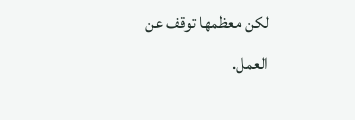لكن معظمها توقف عن العمل.